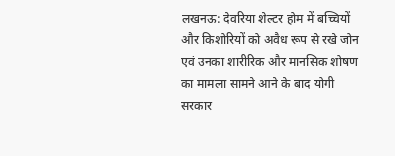लखनऊ: देवरिया शेल्टर होम में बच्चियों और किशोरियों को अवैध रूप से रखे जोन एवं उनका शारीरिक और मानसिक शोषण का मामला सामने आने के बाद योगी सरकार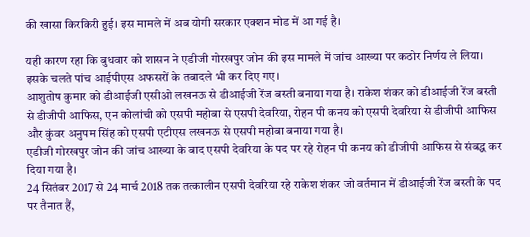की खासा किरकिरी हुई। इस मामले में अब योगी सरकार एक्शन मोड में आ गई है।

यही कारण रहा कि बुधवार को शासन ने एडीजी गोरखपुर जोन की इस मामले में जांच आख्या पर कठोर निर्णय ले लिया। इसके चलते पांच आईपीएस अफसरों के तबादले भी कर दिए गए।
आशुतोष कुमार को डीआईजी एसीओ लखनऊ से डीआईजी रेंज बस्ती बनाया गया है। राकेश शंकर को डीआईजी रेंज बस्ती से डीजीपी आफिस, एन कोलांची को एसपी महोबा से एसपी देवरिया, रोहन पी कनय को एसपी देवरिया से डीजीपी आफिस और कुंवर अनुपम सिंह को एसपी एटीएस लखनऊ से एसपी महोबा बनाया गया है।
एडीजी गोरखपुर जोन की जांच आख्या के बाद एसपी देवरिया के पद पर रहे रोहन पी कनय को डीजीपी आफिस से संबद्ध कर दिया गया है।
24 सितंबर 2017 से 24 मार्च 2018 तक तत्कालीन एसपी देवरिया रहे राकेश शंकर जो वर्तमान में डीआईजी रेंज बस्ती के पद पर तैनात हैं,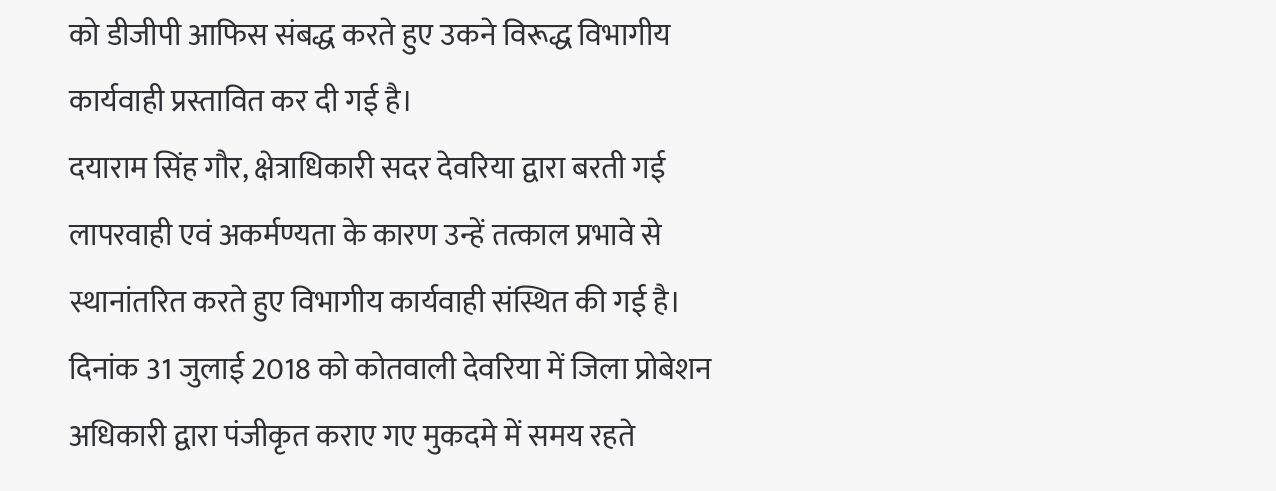को डीजीपी आफिस संबद्ध करते हुए उकने विरूद्ध विभागीय कार्यवाही प्रस्तावित कर दी गई है।
दयाराम सिंह गौर, क्षेत्राधिकारी सदर देवरिया द्वारा बरती गई लापरवाही एवं अकर्मण्यता के कारण उन्हें तत्काल प्रभावे से स्थानांतरित करते हुए विभागीय कार्यवाही संस्थित की गई है।
दिनांक 31 जुलाई 2018 को कोतवाली देवरिया में जिला प्रोबेशन अधिकारी द्वारा पंजीकृत कराए गए मुकदमे में समय रहते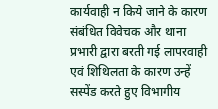कार्यवाही न किये जाने के कारण संबंधित विवेचक और थाना प्रभारी द्वारा बरती गई लापरवाही एवं शिथिलता के कारण उन्हें सस्पेंड करते हुए विभागीय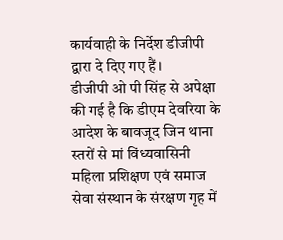कार्यवाही के निर्देश डीजीपी द्वारा दे दिए गए हैं।
डीजीपी ओ पी सिंह से अपेक्षा की गई है कि डीएम देवरिया के आदेश के बावजूद जिन थाना स्तरों से मां विंध्यवासिनी महिला प्रशिक्षण एवं समाज सेवा संस्थान के संरक्षण गृह में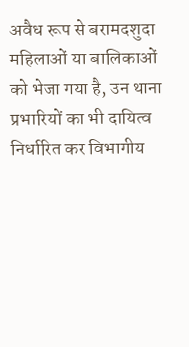अवैध रूप से बरामदशुदा महिलाओं या बालिकाओं को भेजा गया है, उन थाना प्रभारियों का भी दायित्व निर्धारित कर विभागीय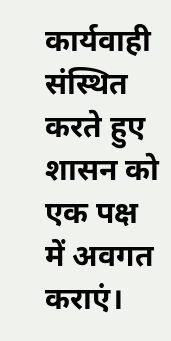कार्यवाही संस्थित करते हुए शासन को एक पक्ष में अवगत कराएं।